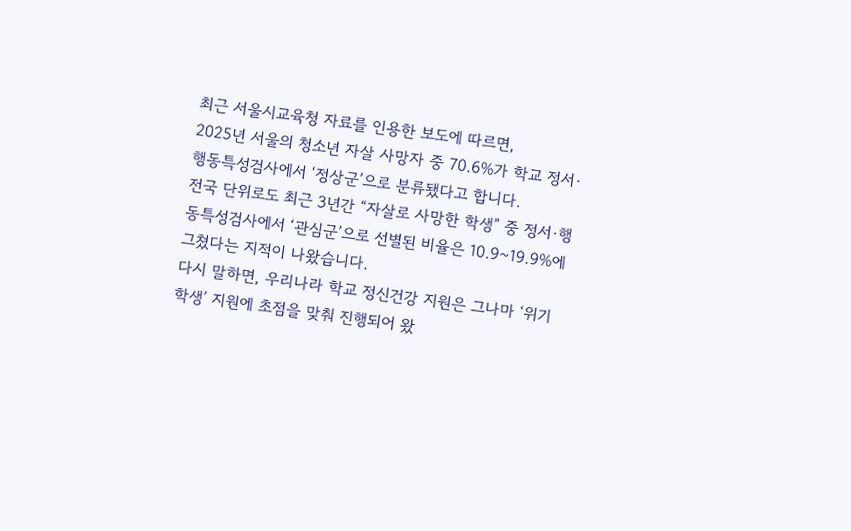최근 서울시교육청 자료를 인용한 보도에 따르면,
2025년 서울의 청소년 자살 사망자 중 70.6%가 학교 정서·행동특성검사에서 ‘정상군’으로 분류됐다고 합니다.
전국 단위로도 최근 3년간 “자살로 사망한 학생” 중 정서·행동특성검사에서 ‘관심군’으로 선별된 비율은 10.9~19.9%에 그쳤다는 지적이 나왔습니다.
다시 말하면, 우리나라 학교 정신건강 지원은 그나마 ‘위기 학생’ 지원에 초점을 맞춰 진행되어 왔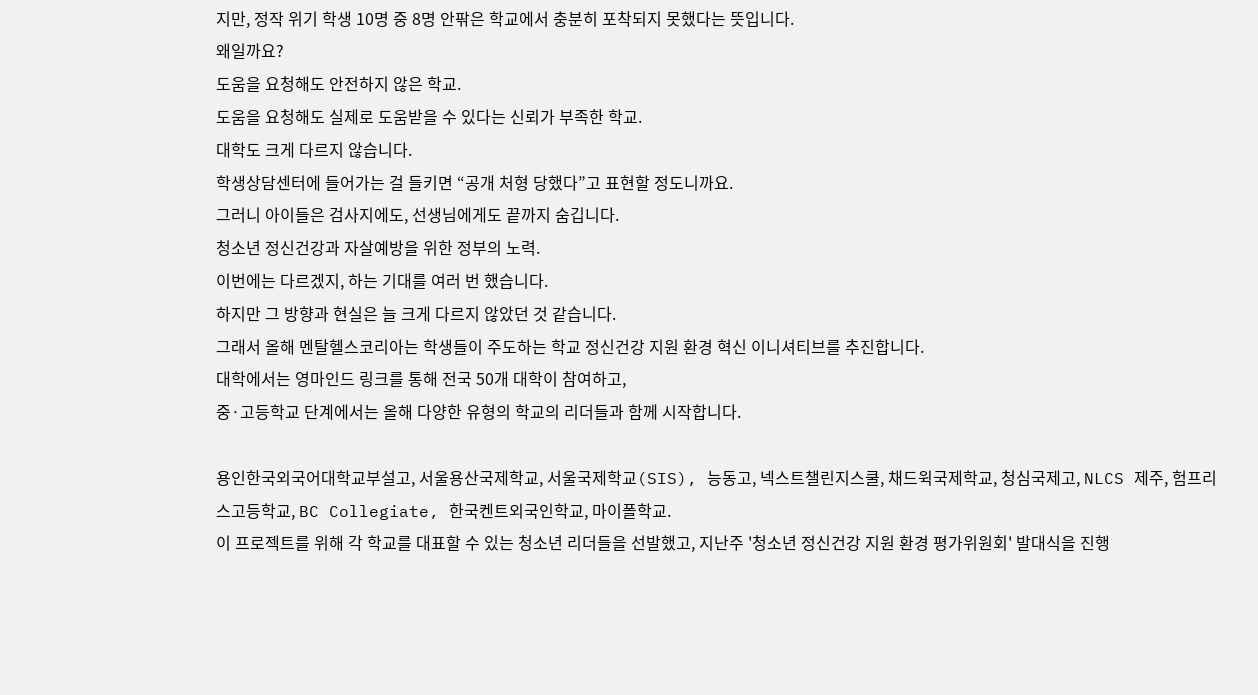지만, 정작 위기 학생 10명 중 8명 안팎은 학교에서 충분히 포착되지 못했다는 뜻입니다.
왜일까요?
도움을 요청해도 안전하지 않은 학교.
도움을 요청해도 실제로 도움받을 수 있다는 신뢰가 부족한 학교.
대학도 크게 다르지 않습니다.
학생상담센터에 들어가는 걸 들키면 “공개 처형 당했다”고 표현할 정도니까요.
그러니 아이들은 검사지에도, 선생님에게도 끝까지 숨깁니다.
청소년 정신건강과 자살예방을 위한 정부의 노력.
이번에는 다르겠지, 하는 기대를 여러 번 했습니다.
하지만 그 방향과 현실은 늘 크게 다르지 않았던 것 같습니다.
그래서 올해 멘탈헬스코리아는 학생들이 주도하는 학교 정신건강 지원 환경 혁신 이니셔티브를 추진합니다.
대학에서는 영마인드 링크를 통해 전국 50개 대학이 참여하고,
중·고등학교 단계에서는 올해 다양한 유형의 학교의 리더들과 함께 시작합니다.

용인한국외국어대학교부설고, 서울용산국제학교, 서울국제학교(SIS), 능동고, 넥스트챌린지스쿨, 채드윅국제학교, 청심국제고, NLCS 제주, 험프리스고등학교, BC Collegiate, 한국켄트외국인학교, 마이폴학교.
이 프로젝트를 위해 각 학교를 대표할 수 있는 청소년 리더들을 선발했고, 지난주 '청소년 정신건강 지원 환경 평가위원회' 발대식을 진행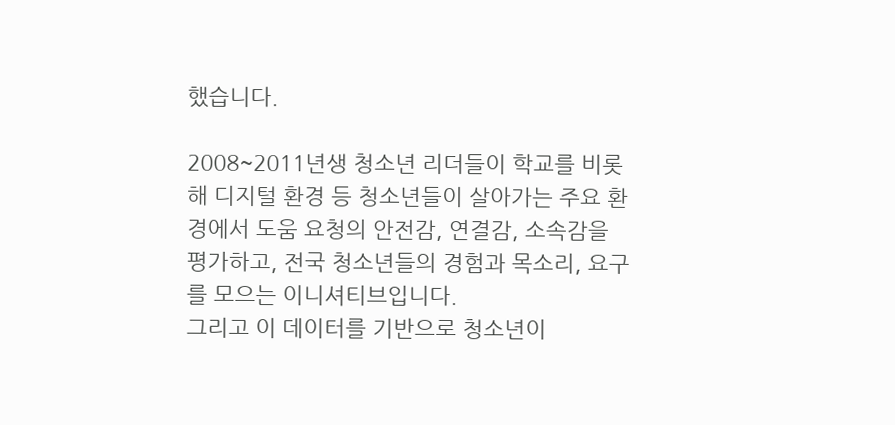했습니다.

2008~2011년생 청소년 리더들이 학교를 비롯해 디지털 환경 등 청소년들이 살아가는 주요 환경에서 도움 요청의 안전감, 연결감, 소속감을 평가하고, 전국 청소년들의 경험과 목소리, 요구를 모으는 이니셔티브입니다.
그리고 이 데이터를 기반으로 청소년이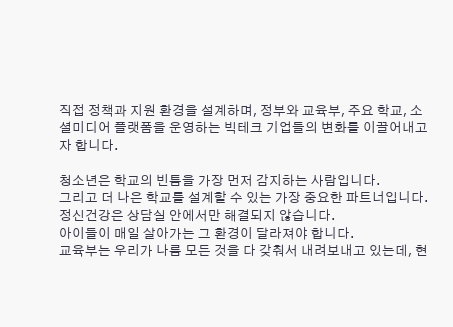직접 정책과 지원 환경을 설계하며, 정부와 교육부, 주요 학교, 소셜미디어 플랫폼을 운영하는 빅테크 기업들의 변화를 이끌어내고자 합니다.

청소년은 학교의 빈틈을 가장 먼저 감지하는 사람입니다.
그리고 더 나은 학교를 설계할 수 있는 가장 중요한 파트너입니다.
정신건강은 상담실 안에서만 해결되지 않습니다.
아이들이 매일 살아가는 그 환경이 달라져야 합니다.
교육부는 우리가 나름 모든 것을 다 갖춰서 내려보내고 있는데, 현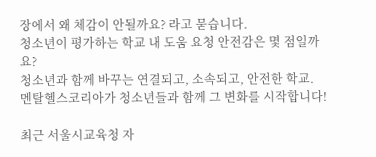장에서 왜 체감이 안될까요? 라고 묻습니다.
청소년이 평가하는 학교 내 도움 요청 안전감은 몇 점일까요?
청소년과 함께 바꾸는 연결되고, 소속되고, 안전한 학교.
멘탈헬스코리아가 청소년들과 함께 그 변화를 시작합니다!

최근 서울시교육청 자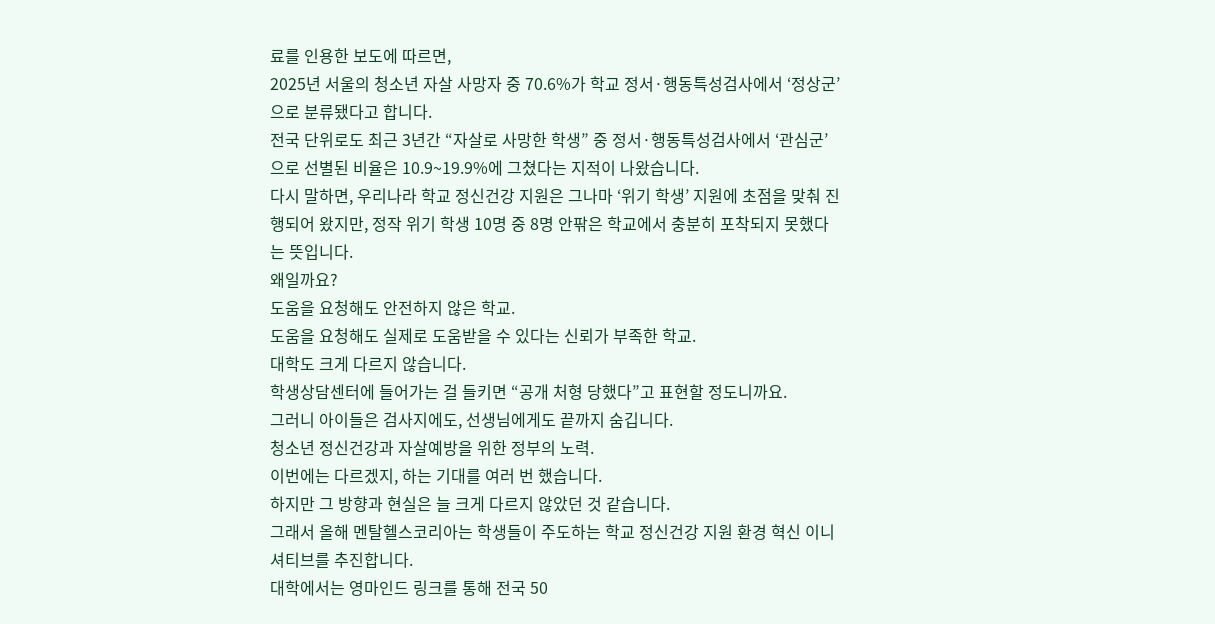료를 인용한 보도에 따르면,
2025년 서울의 청소년 자살 사망자 중 70.6%가 학교 정서·행동특성검사에서 ‘정상군’으로 분류됐다고 합니다.
전국 단위로도 최근 3년간 “자살로 사망한 학생” 중 정서·행동특성검사에서 ‘관심군’으로 선별된 비율은 10.9~19.9%에 그쳤다는 지적이 나왔습니다.
다시 말하면, 우리나라 학교 정신건강 지원은 그나마 ‘위기 학생’ 지원에 초점을 맞춰 진행되어 왔지만, 정작 위기 학생 10명 중 8명 안팎은 학교에서 충분히 포착되지 못했다는 뜻입니다.
왜일까요?
도움을 요청해도 안전하지 않은 학교.
도움을 요청해도 실제로 도움받을 수 있다는 신뢰가 부족한 학교.
대학도 크게 다르지 않습니다.
학생상담센터에 들어가는 걸 들키면 “공개 처형 당했다”고 표현할 정도니까요.
그러니 아이들은 검사지에도, 선생님에게도 끝까지 숨깁니다.
청소년 정신건강과 자살예방을 위한 정부의 노력.
이번에는 다르겠지, 하는 기대를 여러 번 했습니다.
하지만 그 방향과 현실은 늘 크게 다르지 않았던 것 같습니다.
그래서 올해 멘탈헬스코리아는 학생들이 주도하는 학교 정신건강 지원 환경 혁신 이니셔티브를 추진합니다.
대학에서는 영마인드 링크를 통해 전국 50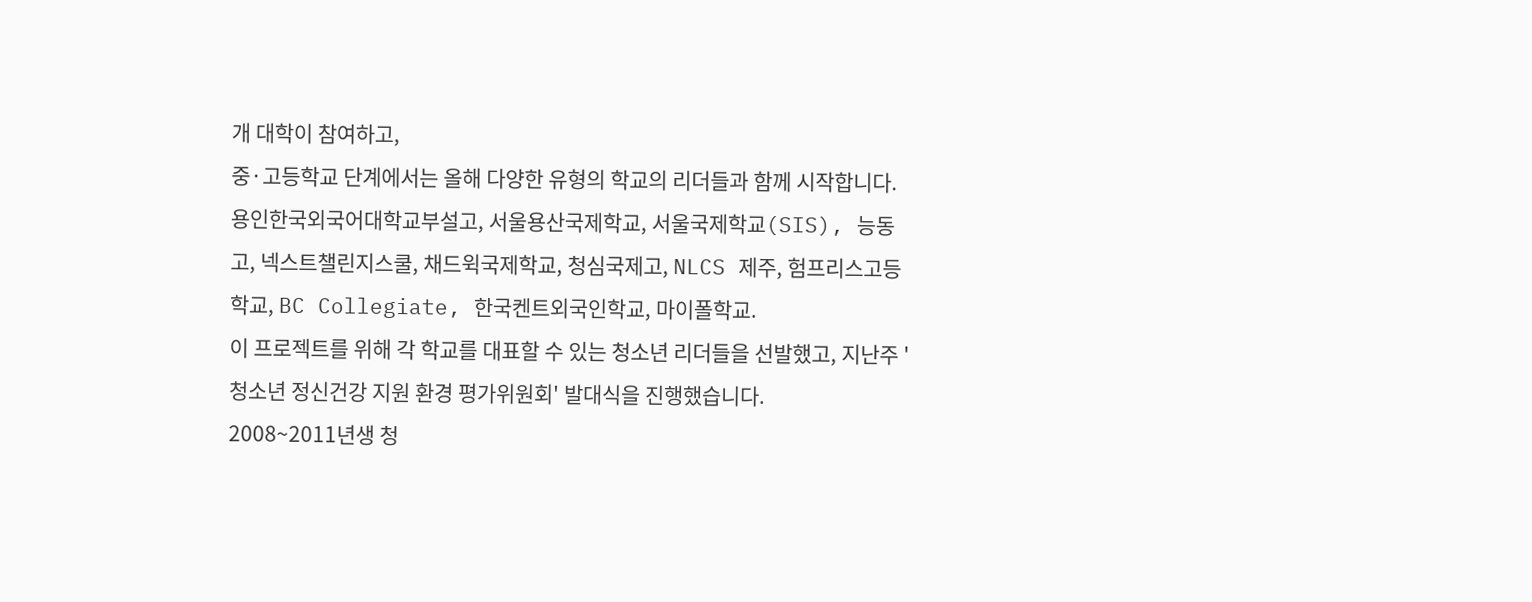개 대학이 참여하고,
중·고등학교 단계에서는 올해 다양한 유형의 학교의 리더들과 함께 시작합니다.
용인한국외국어대학교부설고, 서울용산국제학교, 서울국제학교(SIS), 능동고, 넥스트챌린지스쿨, 채드윅국제학교, 청심국제고, NLCS 제주, 험프리스고등학교, BC Collegiate, 한국켄트외국인학교, 마이폴학교.
이 프로젝트를 위해 각 학교를 대표할 수 있는 청소년 리더들을 선발했고, 지난주 '청소년 정신건강 지원 환경 평가위원회' 발대식을 진행했습니다.
2008~2011년생 청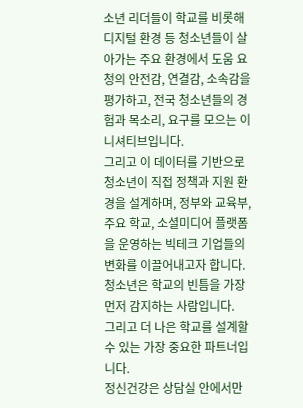소년 리더들이 학교를 비롯해 디지털 환경 등 청소년들이 살아가는 주요 환경에서 도움 요청의 안전감, 연결감, 소속감을 평가하고, 전국 청소년들의 경험과 목소리, 요구를 모으는 이니셔티브입니다.
그리고 이 데이터를 기반으로 청소년이 직접 정책과 지원 환경을 설계하며, 정부와 교육부, 주요 학교, 소셜미디어 플랫폼을 운영하는 빅테크 기업들의 변화를 이끌어내고자 합니다.
청소년은 학교의 빈틈을 가장 먼저 감지하는 사람입니다.
그리고 더 나은 학교를 설계할 수 있는 가장 중요한 파트너입니다.
정신건강은 상담실 안에서만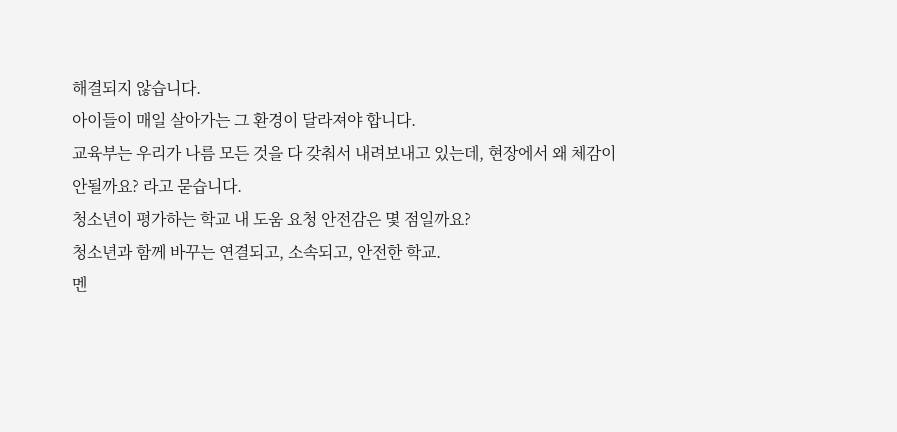해결되지 않습니다.
아이들이 매일 살아가는 그 환경이 달라져야 합니다.
교육부는 우리가 나름 모든 것을 다 갖춰서 내려보내고 있는데, 현장에서 왜 체감이 안될까요? 라고 묻습니다.
청소년이 평가하는 학교 내 도움 요청 안전감은 몇 점일까요?
청소년과 함께 바꾸는 연결되고, 소속되고, 안전한 학교.
멘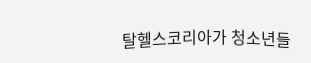탈헬스코리아가 청소년들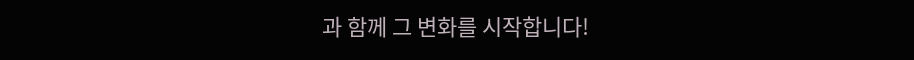과 함께 그 변화를 시작합니다!